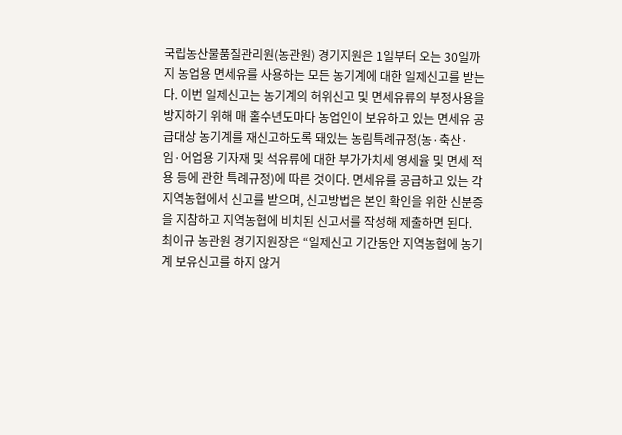국립농산물품질관리원(농관원) 경기지원은 1일부터 오는 30일까지 농업용 면세유를 사용하는 모든 농기계에 대한 일제신고를 받는다. 이번 일제신고는 농기계의 허위신고 및 면세유류의 부정사용을 방지하기 위해 매 홀수년도마다 농업인이 보유하고 있는 면세유 공급대상 농기계를 재신고하도록 돼있는 농림특례규정(농·축산·임·어업용 기자재 및 석유류에 대한 부가가치세 영세율 및 면세 적용 등에 관한 특례규정)에 따른 것이다. 면세유를 공급하고 있는 각 지역농협에서 신고를 받으며, 신고방법은 본인 확인을 위한 신분증을 지참하고 지역농협에 비치된 신고서를 작성해 제출하면 된다. 최이규 농관원 경기지원장은 “일제신고 기간동안 지역농협에 농기계 보유신고를 하지 않거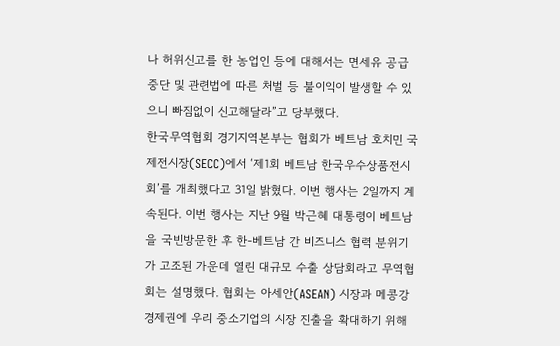나 허위신고를 한 농업인 등에 대해서는 면세유 공급 중단 및 관련법에 따른 처벌 등 불이익이 발생할 수 있으니 빠짐없이 신고해달라”고 당부했다.
한국무역협회 경기지역본부는 협회가 베트남 호치민 국제전시장(SECC)에서 ‘제1회 베트남 한국우수상품전시회’를 개최했다고 31일 밝혔다. 이번 행사는 2일까지 계속된다. 이번 행사는 지난 9월 박근혜 대통령이 베트남을 국빈방문한 후 한-베트남 간 비즈니스 협력 분위기가 고조된 가운데 열린 대규모 수출 상담회라고 무역협회는 설명했다. 협회는 아세안(ASEAN) 시장과 메콩강 경제권에 우리 중소기업의 시장 진출을 확대하기 위해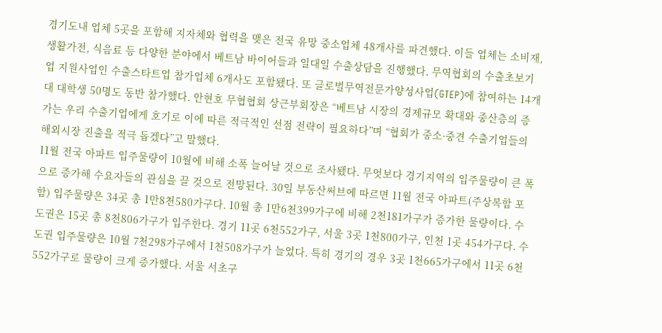경기도내 업체 5곳을 포함해 지자체와 협력을 맺은 전국 유망 중소업체 48개사를 파견했다. 이들 업체는 소비재, 생활가전, 식음료 등 다양한 분야에서 베트남 바이어들과 일대일 수출상담을 진행했다. 무역협회의 수출초보기업 지원사업인 수출스타트업 참가업체 6개사도 포함됐다. 또 글로벌무역전문가양성사업(GTEP)에 참여하는 14개대 대학생 50명도 동반 참가했다. 안현호 무협협회 상근부회장은 “베트남 시장의 경제규모 확대와 중산층의 증가는 우리 수출기업에게 호기로 이에 따른 적극적인 선점 전략이 필요하다”며 “협회가 중소·중견 수출기업들의 해외시장 진출을 적극 돕겠다”고 말했다.
11월 전국 아파트 입주물량이 10월에 비해 소폭 늘어날 것으로 조사됐다. 무엇보다 경기지역의 입주물량이 큰 폭으로 증가해 수요자들의 관심을 끌 것으로 전망된다. 30일 부동산써브에 따르면 11월 전국 아파트(주상복합 포함) 입주물량은 34곳 총 1만8천580가구다. 10월 총 1만6천399가구에 비해 2천181가구가 증가한 물량이다. 수도권은 15곳 총 8천806가구가 입주한다. 경기 11곳 6천552가구, 서울 3곳 1천800가구, 인천 1곳 454가구다. 수도권 입주물량은 10월 7천298가구에서 1천508가구가 늘었다. 특히 경기의 경우 3곳 1천665가구에서 11곳 6천552가구로 물량이 크게 증가했다. 서울 서초구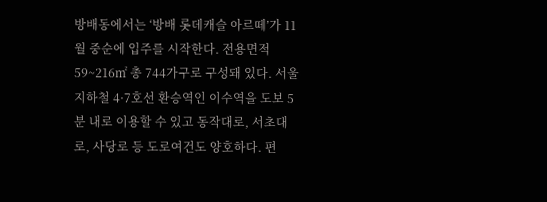방배동에서는 ‘방배 롯데캐슬 아르떼’가 11월 중순에 입주를 시작한다. 전용면적 59~216㎡ 총 744가구로 구성돼 있다. 서울지하철 4·7호선 환승역인 이수역을 도보 5분 내로 이용할 수 있고 동작대로, 서초대로, 사당로 등 도로여건도 양호하다. 편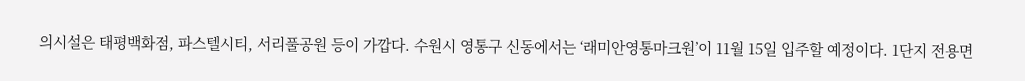의시설은 태평백화점, 파스텔시티, 서리풀공원 등이 가깝다. 수원시 영통구 신동에서는 ‘래미안영통마크원’이 11월 15일 입주할 예정이다. 1단지 전용면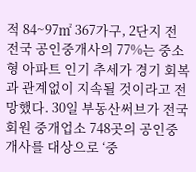적 84~97㎡ 367가구, 2단지 전
전국 공인중개사의 77%는 중소형 아파트 인기 추세가 경기 회복과 관계없이 지속될 것이라고 전망했다. 30일 부동산써브가 전국 회원 중개업소 748곳의 공인중개사를 대상으로 ‘중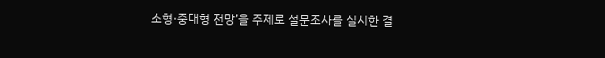소형·중대형 전망’을 주제로 설문조사를 실시한 결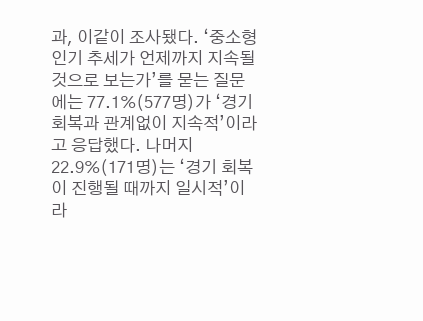과, 이같이 조사됐다. ‘중소형 인기 추세가 언제까지 지속될 것으로 보는가’를 묻는 질문에는 77.1%(577명)가 ‘경기 회복과 관계없이 지속적’이라고 응답했다. 나머지 22.9%(171명)는 ‘경기 회복이 진행될 때까지 일시적’이라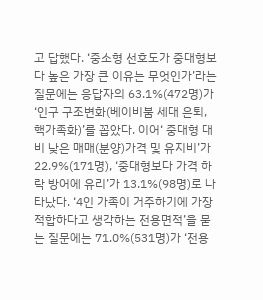고 답했다. ‘중소형 선호도가 중대형보다 높은 가장 큰 이유는 무엇인가’라는 질문에는 응답자의 63.1%(472명)가 ‘인구 구조변화(베이비붐 세대 은퇴, 핵가족화)’를 꼽았다. 이어‘ 중대형 대비 낮은 매매(분양)가격 및 유지비’가 22.9%(171명), ‘중대형보다 가격 하락 방어에 유리’가 13.1%(98명)로 나타났다. ‘4인 가족이 거주하기에 가장 적합하다고 생각하는 전용면적’을 묻는 질문에는 71.0%(531명)가 ‘전용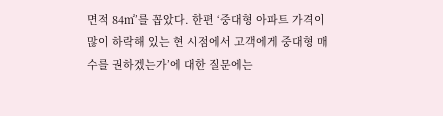면적 84㎡’를 꼽았다. 한편 ‘중대형 아파트 가격이 많이 하락해 있는 현 시점에서 고객에게 중대형 매수를 권하겠는가’에 대한 질문에는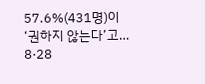57.6%(431명)이 ‘권하지 않는다’고…
8·28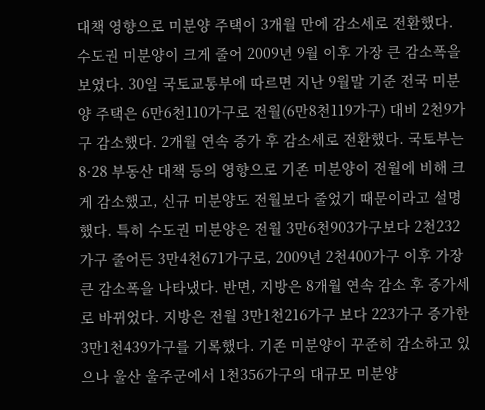대책 영향으로 미분양 주택이 3개월 만에 감소세로 전환했다. 수도권 미분양이 크게 줄어 2009년 9월 이후 가장 큰 감소폭을 보였다. 30일 국토교통부에 따르면 지난 9월말 기준 전국 미분양 주택은 6만6천110가구로 전월(6만8천119가구) 대비 2천9가구 감소했다. 2개월 연속 증가 후 감소세로 전환했다. 국토부는 8·28 부동산 대책 등의 영향으로 기존 미분양이 전월에 비해 크게 감소했고, 신규 미분양도 전월보다 줄었기 때문이라고 설명했다. 특히 수도권 미분양은 전월 3만6천903가구보다 2천232가구 줄어든 3만4천671가구로, 2009년 2천400가구 이후 가장 큰 감소폭을 나타냈다. 반면, 지방은 8개월 연속 감소 후 증가세로 바뀌었다. 지방은 전월 3만1천216가구 보다 223가구 증가한 3만1천439가구를 기록했다. 기존 미분양이 꾸준히 감소하고 있으나 울산 울주군에서 1천356가구의 대규모 미분양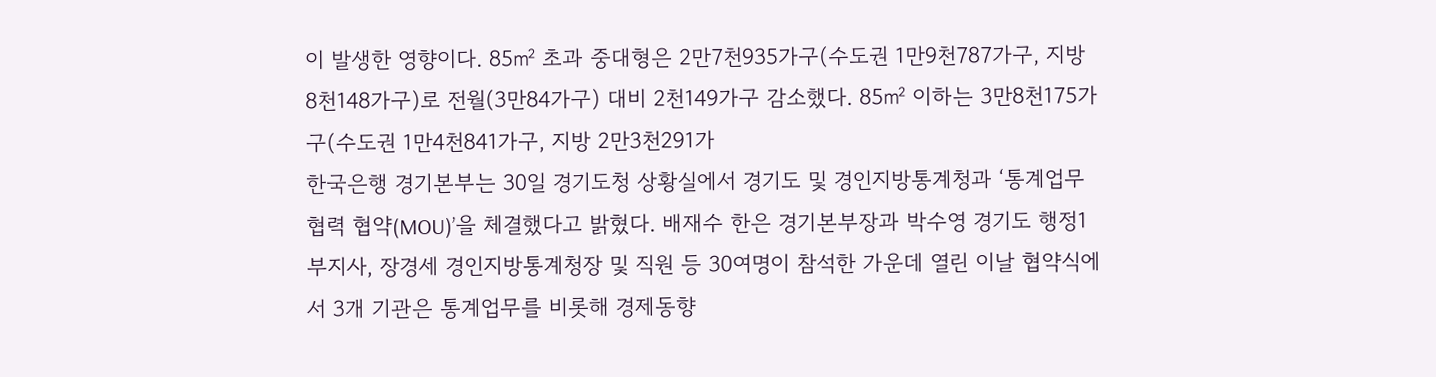이 발생한 영향이다. 85㎡ 초과 중대형은 2만7천935가구(수도권 1만9천787가구, 지방 8천148가구)로 전월(3만84가구) 대비 2천149가구 감소했다. 85㎡ 이하는 3만8천175가구(수도권 1만4천841가구, 지방 2만3천291가
한국은행 경기본부는 30일 경기도청 상황실에서 경기도 및 경인지방통계청과 ‘통계업무 협력 협약(MOU)’을 체결했다고 밝혔다. 배재수 한은 경기본부장과 박수영 경기도 행정1부지사, 장경세 경인지방통계청장 및 직원 등 30여명이 참석한 가운데 열린 이날 협약식에서 3개 기관은 통계업무를 비롯해 경제동향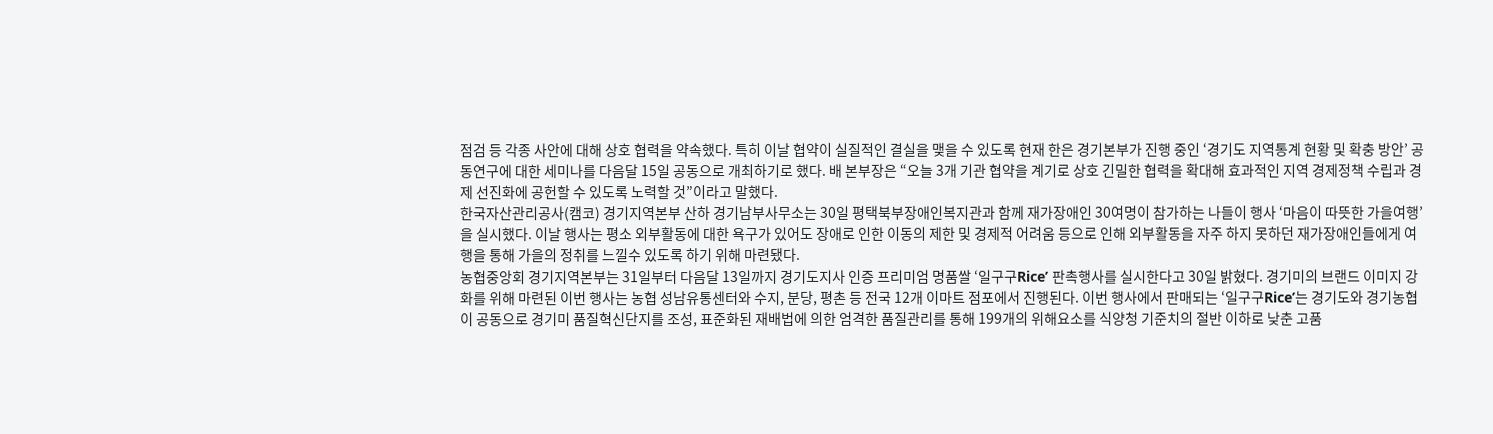점검 등 각종 사안에 대해 상호 협력을 약속했다. 특히 이날 협약이 실질적인 결실을 맺을 수 있도록 현재 한은 경기본부가 진행 중인 ‘경기도 지역통계 현황 및 확충 방안’ 공동연구에 대한 세미나를 다음달 15일 공동으로 개최하기로 했다. 배 본부장은 “오늘 3개 기관 협약을 계기로 상호 긴밀한 협력을 확대해 효과적인 지역 경제정책 수립과 경제 선진화에 공헌할 수 있도록 노력할 것”이라고 말했다.
한국자산관리공사(캠코) 경기지역본부 산하 경기남부사무소는 30일 평택북부장애인복지관과 함께 재가장애인 30여명이 참가하는 나들이 행사 ‘마음이 따뜻한 가을여행’을 실시했다. 이날 행사는 평소 외부활동에 대한 욕구가 있어도 장애로 인한 이동의 제한 및 경제적 어려움 등으로 인해 외부활동을 자주 하지 못하던 재가장애인들에게 여행을 통해 가을의 정취를 느낄수 있도록 하기 위해 마련됐다.
농협중앙회 경기지역본부는 31일부터 다음달 13일까지 경기도지사 인증 프리미엄 명품쌀 ‘일구구Rice’ 판촉행사를 실시한다고 30일 밝혔다. 경기미의 브랜드 이미지 강화를 위해 마련된 이번 행사는 농협 성남유통센터와 수지, 분당, 평촌 등 전국 12개 이마트 점포에서 진행된다. 이번 행사에서 판매되는 ‘일구구Rice’는 경기도와 경기농협이 공동으로 경기미 품질혁신단지를 조성, 표준화된 재배법에 의한 엄격한 품질관리를 통해 199개의 위해요소를 식양청 기준치의 절반 이하로 낮춘 고품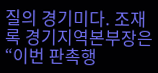질의 경기미다. 조재록 경기지역본부장은 “이번 판촉행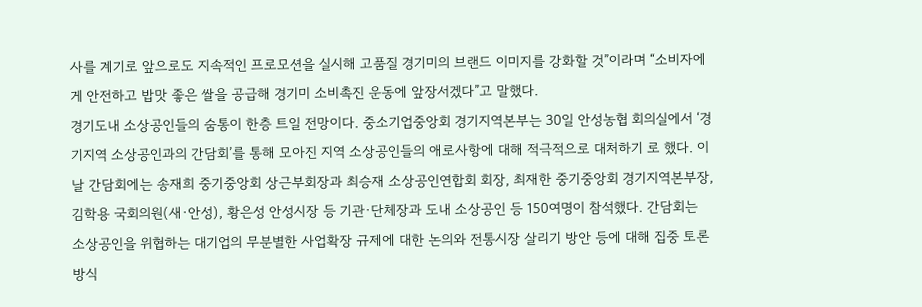사를 계기로 앞으로도 지속적인 프로모션을 실시해 고품질 경기미의 브랜드 이미지를 강화할 것”이라며 “소비자에게 안전하고 밥맛 좋은 쌀을 공급해 경기미 소비촉진 운동에 앞장서겠다”고 말했다.
경기도내 소상공인들의 숨통이 한층 트일 전망이다. 중소기업중앙회 경기지역본부는 30일 안성농협 회의실에서 ‘경기지역 소상공인과의 간담회’를 통해 모아진 지역 소상공인들의 애로사항에 대해 적극적으로 대처하기 로 했다. 이날 간담회에는 송재희 중기중앙회 상근부회장과 최승재 소상공인연합회 회장, 최재한 중기중앙회 경기지역본부장, 김학용 국회의원(새·안성), 황은성 안성시장 등 기관·단체장과 도내 소상공인 등 150여명이 참석했다. 간담회는 소상공인을 위협하는 대기업의 무분별한 사업확장 규제에 대한 논의와 전통시장 살리기 방안 등에 대해 집중 토론 방식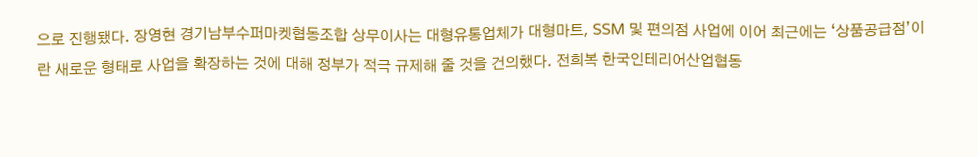으로 진행됐다. 장영현 경기남부수퍼마켓협동조합 상무이사는 대형유통업체가 대형마트, SSM 및 편의점 사업에 이어 최근에는 ‘상품공급점’이란 새로운 형태로 사업을 확장하는 것에 대해 정부가 적극 규제해 줄 것을 건의했다. 전희복 한국인테리어산업협동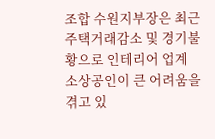조합 수원지부장은 최근 주택거래감소 및 경기불황으로 인테리어 업계 소상공인이 큰 어려움을 겪고 있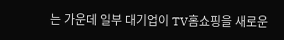는 가운데 일부 대기업이 TV홈쇼핑을 새로운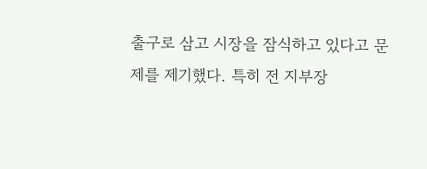출구로 삼고 시장을 잠식하고 있다고 문제를 제기했다. 특히 전 지부장